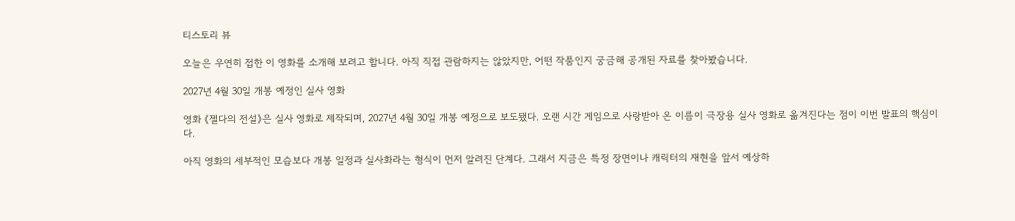티스토리 뷰

오늘은 우연히 접한 이 영화를 소개해 보려고 합니다. 아직 직접 관람하지는 않았지만, 어떤 작품인지 궁금해 공개된 자료를 찾아봤습니다.

2027년 4월 30일 개봉 예정인 실사 영화

영화 《젤다의 전설》은 실사 영화로 제작되며, 2027년 4월 30일 개봉 예정으로 보도됐다. 오랜 시간 게임으로 사랑받아 온 이름이 극장용 실사 영화로 옮겨진다는 점이 이번 발표의 핵심이다.

아직 영화의 세부적인 모습보다 개봉 일정과 실사화라는 형식이 먼저 알려진 단계다. 그래서 지금은 특정 장면이나 캐릭터의 재현을 앞서 예상하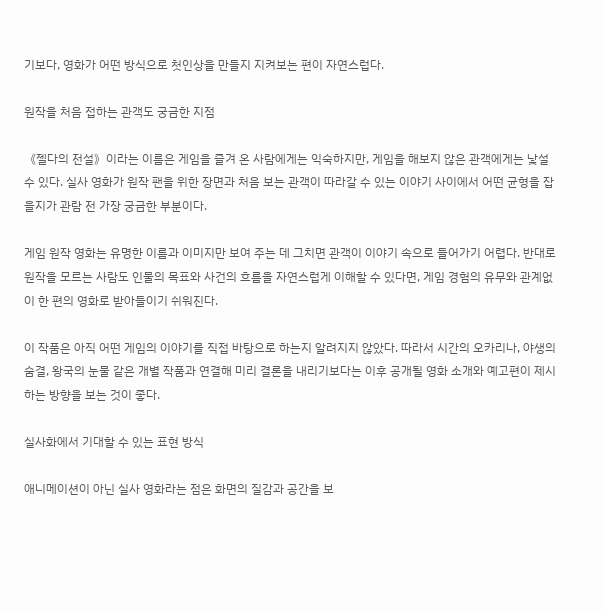기보다, 영화가 어떤 방식으로 첫인상을 만들지 지켜보는 편이 자연스럽다.

원작을 처음 접하는 관객도 궁금한 지점

《젤다의 전설》이라는 이름은 게임을 즐겨 온 사람에게는 익숙하지만, 게임을 해보지 않은 관객에게는 낯설 수 있다. 실사 영화가 원작 팬을 위한 장면과 처음 보는 관객이 따라갈 수 있는 이야기 사이에서 어떤 균형을 잡을지가 관람 전 가장 궁금한 부분이다.

게임 원작 영화는 유명한 이름과 이미지만 보여 주는 데 그치면 관객이 이야기 속으로 들어가기 어렵다. 반대로 원작을 모르는 사람도 인물의 목표와 사건의 흐름을 자연스럽게 이해할 수 있다면, 게임 경험의 유무와 관계없이 한 편의 영화로 받아들이기 쉬워진다.

이 작품은 아직 어떤 게임의 이야기를 직접 바탕으로 하는지 알려지지 않았다. 따라서 시간의 오카리나, 야생의 숨결, 왕국의 눈물 같은 개별 작품과 연결해 미리 결론을 내리기보다는 이후 공개될 영화 소개와 예고편이 제시하는 방향을 보는 것이 좋다.

실사화에서 기대할 수 있는 표현 방식

애니메이션이 아닌 실사 영화라는 점은 화면의 질감과 공간을 보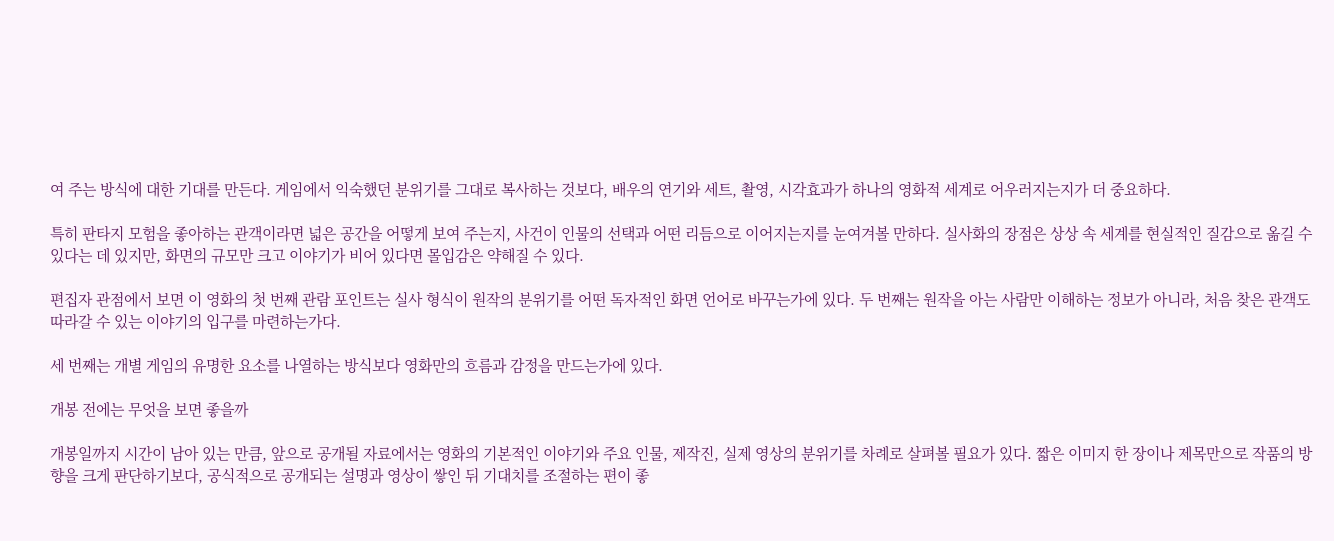여 주는 방식에 대한 기대를 만든다. 게임에서 익숙했던 분위기를 그대로 복사하는 것보다, 배우의 연기와 세트, 촬영, 시각효과가 하나의 영화적 세계로 어우러지는지가 더 중요하다.

특히 판타지 모험을 좋아하는 관객이라면 넓은 공간을 어떻게 보여 주는지, 사건이 인물의 선택과 어떤 리듬으로 이어지는지를 눈여겨볼 만하다. 실사화의 장점은 상상 속 세계를 현실적인 질감으로 옮길 수 있다는 데 있지만, 화면의 규모만 크고 이야기가 비어 있다면 몰입감은 약해질 수 있다.

편집자 관점에서 보면 이 영화의 첫 번째 관람 포인트는 실사 형식이 원작의 분위기를 어떤 독자적인 화면 언어로 바꾸는가에 있다. 두 번째는 원작을 아는 사람만 이해하는 정보가 아니라, 처음 찾은 관객도 따라갈 수 있는 이야기의 입구를 마련하는가다.

세 번째는 개별 게임의 유명한 요소를 나열하는 방식보다 영화만의 흐름과 감정을 만드는가에 있다.

개봉 전에는 무엇을 보면 좋을까

개봉일까지 시간이 남아 있는 만큼, 앞으로 공개될 자료에서는 영화의 기본적인 이야기와 주요 인물, 제작진, 실제 영상의 분위기를 차례로 살펴볼 필요가 있다. 짧은 이미지 한 장이나 제목만으로 작품의 방향을 크게 판단하기보다, 공식적으로 공개되는 설명과 영상이 쌓인 뒤 기대치를 조절하는 편이 좋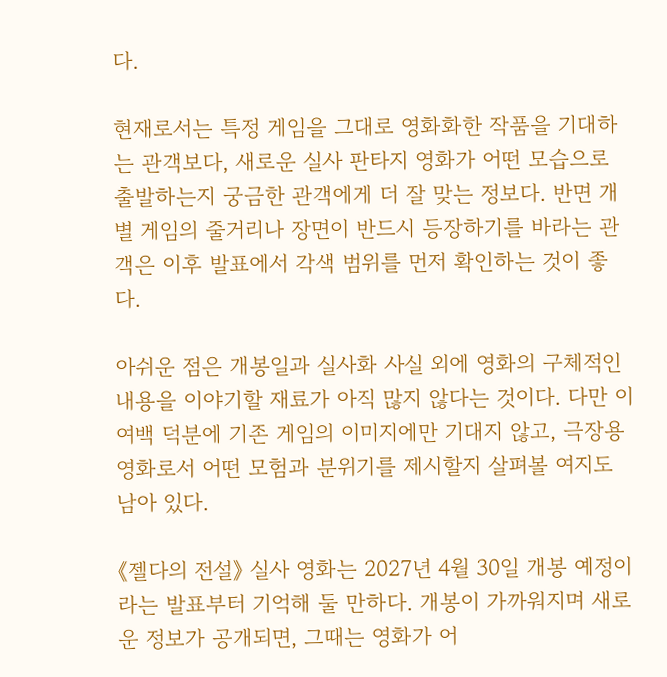다.

현재로서는 특정 게임을 그대로 영화화한 작품을 기대하는 관객보다, 새로운 실사 판타지 영화가 어떤 모습으로 출발하는지 궁금한 관객에게 더 잘 맞는 정보다. 반면 개별 게임의 줄거리나 장면이 반드시 등장하기를 바라는 관객은 이후 발표에서 각색 범위를 먼저 확인하는 것이 좋다.

아쉬운 점은 개봉일과 실사화 사실 외에 영화의 구체적인 내용을 이야기할 재료가 아직 많지 않다는 것이다. 다만 이 여백 덕분에 기존 게임의 이미지에만 기대지 않고, 극장용 영화로서 어떤 모험과 분위기를 제시할지 살펴볼 여지도 남아 있다.

《젤다의 전설》 실사 영화는 2027년 4월 30일 개봉 예정이라는 발표부터 기억해 둘 만하다. 개봉이 가까워지며 새로운 정보가 공개되면, 그때는 영화가 어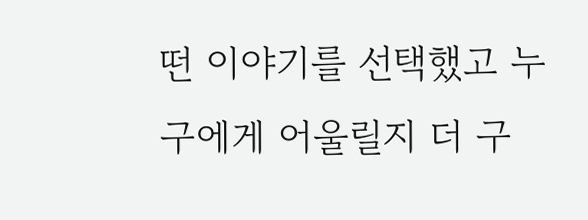떤 이야기를 선택했고 누구에게 어울릴지 더 구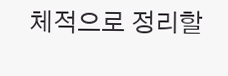체적으로 정리할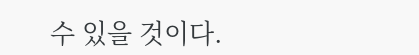수 있을 것이다.